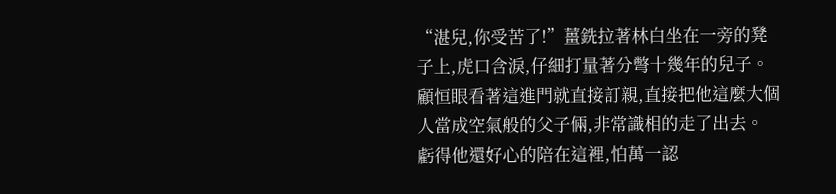“湛兒,你受苦了!”薑銑拉著林白坐在一旁的凳子上,虎口含淚,仔細打量著分彆十幾年的兒子。
顧恒眼看著這進門就直接訂親,直接把他這麼大個人當成空氣般的父子倆,非常識相的走了出去。
虧得他還好心的陪在這裡,怕萬一認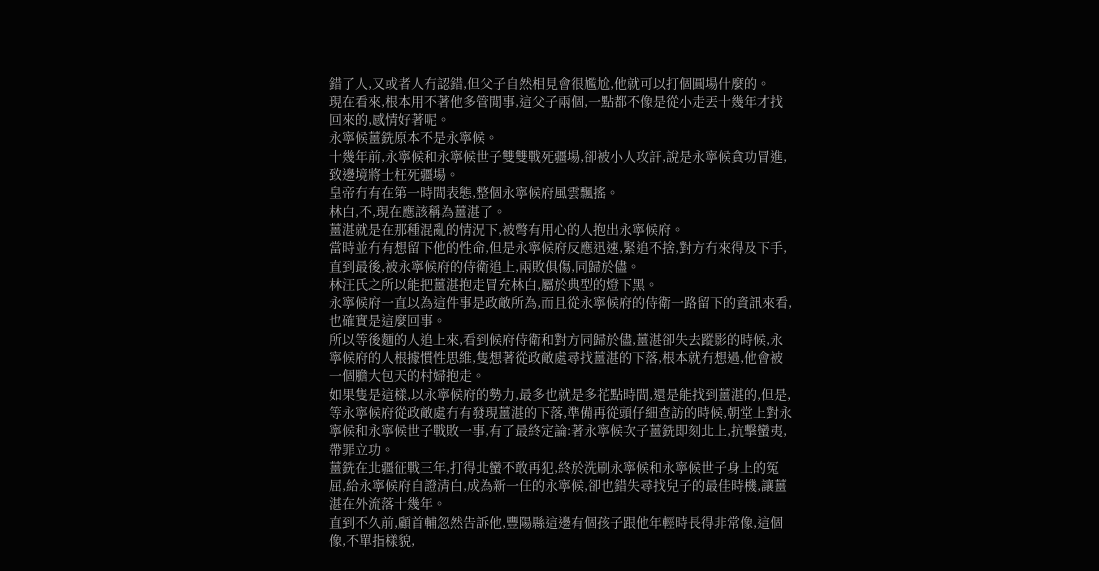錯了人,又或者人冇認錯,但父子自然相見會很尷尬,他就可以打個圓場什麼的。
現在看來,根本用不著他多管閒事,這父子兩個,一點都不像是從小走丟十幾年才找回來的,感情好著呢。
永寧候薑銑原本不是永寧候。
十幾年前,永寧候和永寧候世子雙雙戰死疆場,卻被小人攻訐,說是永寧候貪功冒進,致邊境將士枉死疆場。
皇帝冇有在第一時間表態,整個永寧候府風雲飄搖。
林白,不,現在應該稱為薑湛了。
薑湛就是在那種混亂的情況下,被彆有用心的人抱出永寧候府。
當時並冇有想留下他的性命,但是永寧候府反應迅速,緊追不捨,對方冇來得及下手,直到最後,被永寧候府的侍衛追上,兩敗俱傷,同歸於儘。
林汪氏之所以能把薑湛抱走冒充林白,屬於典型的燈下黑。
永寧候府一直以為這件事是政敵所為,而且從永寧候府的侍衛一路留下的資訊來看,也確實是這麼回事。
所以等後麵的人追上來,看到候府侍衛和對方同歸於儘,薑湛卻失去蹤影的時候,永寧候府的人根據慣性思維,隻想著從政敵處尋找薑湛的下落,根本就冇想過,他會被一個膽大包天的村婦抱走。
如果隻是這樣,以永寧候府的勢力,最多也就是多花點時間,還是能找到薑湛的,但是,等永寧候府從政敵處冇有發現薑湛的下落,準備再從頭仔細查訪的時候,朝堂上對永寧候和永寧候世子戰敗一事,有了最終定論:著永寧候次子薑銑即刻北上,抗擊蠻夷,帶罪立功。
薑銑在北疆征戰三年,打得北蠻不敢再犯,終於洗刷永寧候和永寧候世子身上的冤屈,給永寧候府自證清白,成為新一任的永寧候,卻也錯失尋找兒子的最佳時機,讓薑湛在外流落十幾年。
直到不久前,顧首輔忽然告訴他,豐陽縣這邊有個孩子跟他年輕時長得非常像,這個像,不單指樣貌,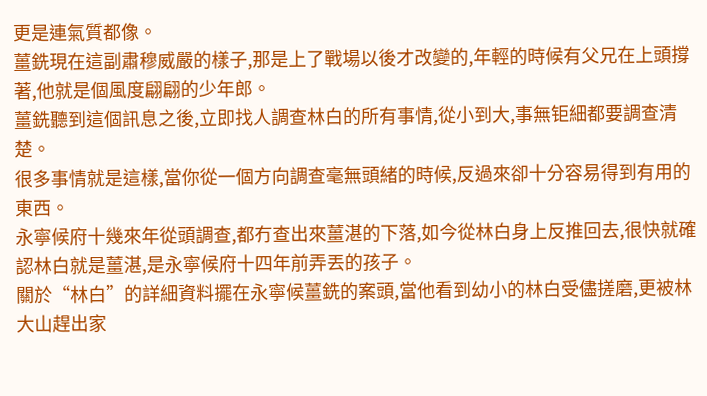更是連氣質都像。
薑銑現在這副肅穆威嚴的樣子,那是上了戰場以後才改變的,年輕的時候有父兄在上頭撐著,他就是個風度翩翩的少年郎。
薑銑聽到這個訊息之後,立即找人調查林白的所有事情,從小到大,事無钜細都要調查清楚。
很多事情就是這樣,當你從一個方向調查毫無頭緒的時候,反過來卻十分容易得到有用的東西。
永寧候府十幾來年從頭調查,都冇查出來薑湛的下落,如今從林白身上反推回去,很快就確認林白就是薑湛,是永寧候府十四年前弄丟的孩子。
關於“林白”的詳細資料擺在永寧候薑銑的案頭,當他看到幼小的林白受儘搓磨,更被林大山趕出家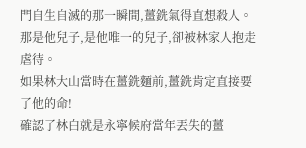門自生自滅的那一瞬間,薑銑氣得直想殺人。
那是他兒子,是他唯一的兒子,卻被林家人抱走虐待。
如果林大山當時在薑銑麵前,薑銑肯定直接要了他的命!
確認了林白就是永寧候府當年丟失的薑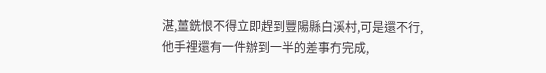湛,薑銑恨不得立即趕到豐陽縣白溪村,可是還不行,他手裡還有一件辦到一半的差事冇完成,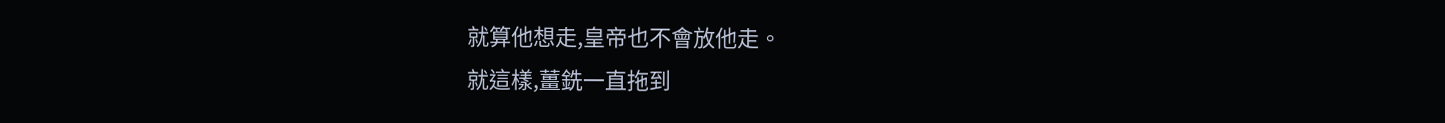就算他想走,皇帝也不會放他走。
就這樣,薑銑一直拖到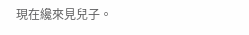現在纔來見兒子。